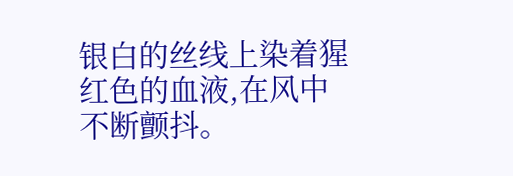银白的丝线上染着猩红色的血液,在风中不断颤抖。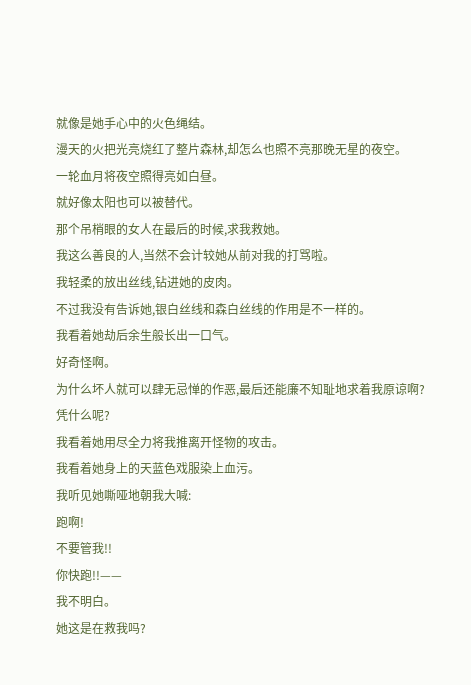就像是她手心中的火色绳结。
漫天的火把光亮烧红了整片森林,却怎么也照不亮那晚无星的夜空。
一轮血月将夜空照得亮如白昼。
就好像太阳也可以被替代。
那个吊梢眼的女人在最后的时候,求我救她。
我这么善良的人,当然不会计较她从前对我的打骂啦。
我轻柔的放出丝线,钻进她的皮肉。
不过我没有告诉她,银白丝线和森白丝线的作用是不一样的。
我看着她劫后余生般长出一口气。
好奇怪啊。
为什么坏人就可以肆无忌惮的作恶,最后还能廉不知耻地求着我原谅啊?
凭什么呢?
我看着她用尽全力将我推离开怪物的攻击。
我看着她身上的天蓝色戏服染上血污。
我听见她嘶哑地朝我大喊:
跑啊!
不要管我!!
你快跑!!——
我不明白。
她这是在救我吗?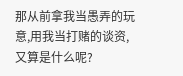那从前拿我当愚弄的玩意,用我当打赌的谈资,又算是什么呢?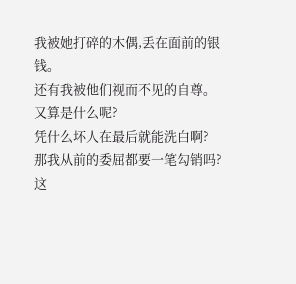我被她打碎的木偶,丢在面前的银钱。
还有我被他们视而不见的自尊。
又算是什么呢?
凭什么坏人在最后就能洗白啊?
那我从前的委屈都要一笔勾销吗?
这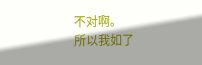不对啊。
所以我如了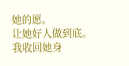她的愿。
让她好人做到底。
我收回她身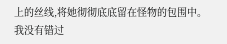上的丝线,将她彻彻底底留在怪物的包围中。
我没有错过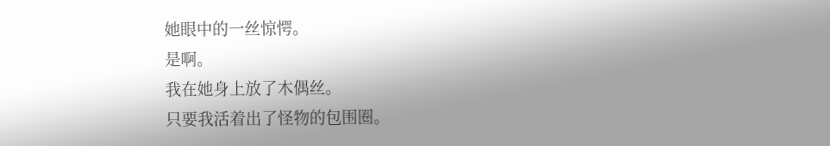她眼中的一丝惊愕。
是啊。
我在她身上放了木偶丝。
只要我活着出了怪物的包围圈。